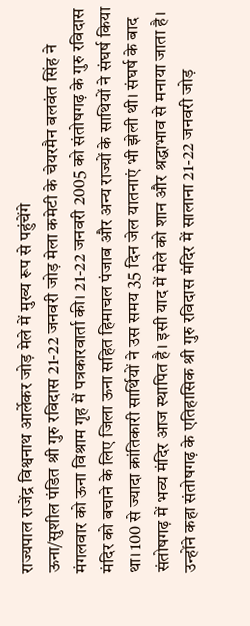राज्यपाल राजेंद्र विश्वनाथ आर्लेकर जोड़ मेले में मुख्य रूप से पहुंचेंगे
ऊना/सुशील पंडित श्री गुरु रविदास 21-22 जनवरी जोड़ मेला कमेटी के चेयरमैन बलवंत सिंह ने मंगलवार को ऊना विश्राम गृह में पत्रकारवार्ता की। 21-22 जनवरी 2005 को संतोषगढ़ के गुरु रविदास मंदिर को बचाने के लिए जिला ऊना सहित हिमाचल पंजाब और अन्य राज्यों के साथियों ने संघर्ष किया था। 100 से ज्यादा क्रांतिकारी सार्थियों ने उस समय 35 दिन जेल यातनाएं भी झेली थी। संघर्ष के बाद संतोषगढ़ में भव्य मंदिर आज स्थापित है। इसी याद में मेले को शान और श्रद्धाभाव से मनाया जाता है। उन्होंने कहा संतोषगढ़ के एतिहासिक श्री गुरु रविदास मंदिर में सालाना 21-22 जनवरी जोड़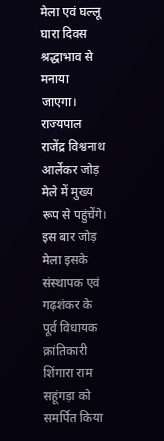मेला एवं घल्लू घारा दिवस श्रद्धाभाव से मनाया जाएगा। राज्यपाल राजेंद्र विश्वनाथ आर्लेकर जोड़ मेले में मुख्य रूप से पहुंचेंगे। इस बार जोड़ मेला इसके संस्थापक एवं गढ़शंकर के पूर्व विधायक क्रांतिकारी शिंगारा राम सहूंगड़ा को समर्पित किया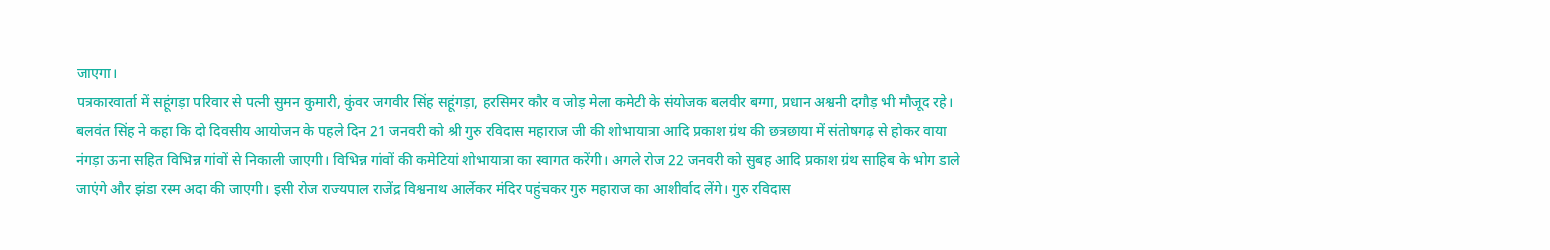जाएगा।
पत्रकारवार्ता में सहूंगड़ा परिवार से पत्नी सुमन कुमारी, कुंवर जगवीर सिंह सहूंगड़ा, हरसिमर कौर व जोड़ मेला कमेटी के संयोजक बलवीर बग्गा, प्रधान अश्वनी दगौड़ भी मौजूद रहे। बलवंत सिंह ने कहा कि दो दिवसीय आयोजन के पहले दिन 21 जनवरी को श्री गुरु रविदास महाराज जी की शोभायात्रा आदि प्रकाश ग्रंथ की छत्रछाया में संतोषगढ़ से होकर वाया नंगड़ा ऊना सहित विभिन्न गांवों से निकाली जाएगी। विभिन्न गांवों की कमेटियां शोभायात्रा का स्वागत करेंगी। अगले रोज 22 जनवरी को सुबह आदि प्रकाश ग्रंथ साहिब के भोग डाले जाएंगे और झंडा रस्म अदा की जाएगी। इसी रोज राज्यपाल राजेंद्र विश्वनाथ आर्लेकर मंदिर पहुंचकर गुरु महाराज का आशीर्वाद लेंगे। गुरु रविदास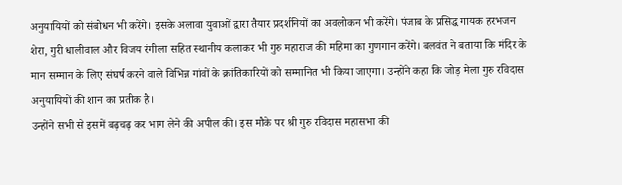अनुयायियों को संबोधन भी करेंगे। इसके अलावा युवाओं द्वारा तैयार प्रदर्शनियों का अवलोकन भी करेंगे। पंजाब के प्रसिद्ध गायक हरभजन शेरा, गुरी धालीवाल और विजय रंगीला सहित स्थानीय कलाकर भी गुरु महाराज की महिमा का गुणगान करेंगे। बलवंत ने बताया कि मंदिर के मान सम्मान के लिए संघर्ष करने वाले विभिन्न गांवों के क्रांतिकारियों को सम्मानित भी किया जाएगा। उन्होंने कहा कि जोड़ मेला गुरु रविदास अनुयायियों की शान का प्रतीक है।
उन्होंने सभी से इसमें बढ़चढ़ कर भाग लेने की अपील की। इस मौके पर श्री गुरु रविदास महासभा की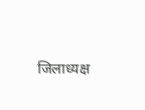जिलाध्यक्ष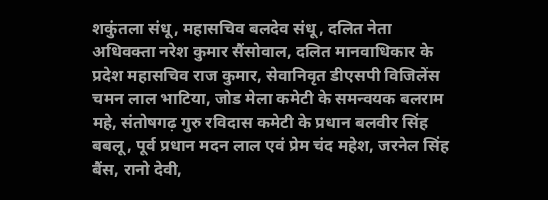शकुंतला संधू, महासचिव बलदेव संधू, दलित नेता अधिवक्ता नरेश कुमार सैंसोवाल, दलित मानवाधिकार के प्रदेश महासचिव राज कुमार, सेवानिवृत डीएसपी विजिलेंस चमन लाल भाटिया, जोड मेला कमेटी के समन्वयक बलराम महे, संतोषगढ़ गुरु रविदास कमेटी के प्रधान बलवीर सिंह बबलू, पूर्व प्रधान मदन लाल एवं प्रेम चंद महेश, जरनेल सिंह बैंस, रानो देवी,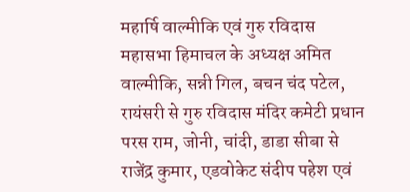महार्षि वाल्मीकि एवं गुरु रविदास महासभा हिमाचल के अध्यक्ष अमित वाल्मीकि, सन्नी गिल, बचन चंद पटेल, रायंसरी से गुरु रविदास मंदिर कमेटी प्रधान परस राम, जोनी, चांदी, डाडा सीबा से राजेंद्र कुमार, एडवोकेट संदीप पहेश एवं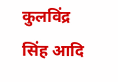कुलविंद्र सिंह आदि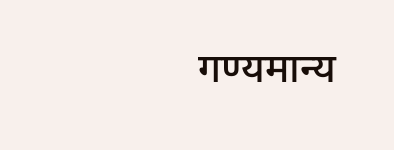गण्यमान्य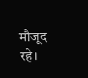मौजूद रहे।